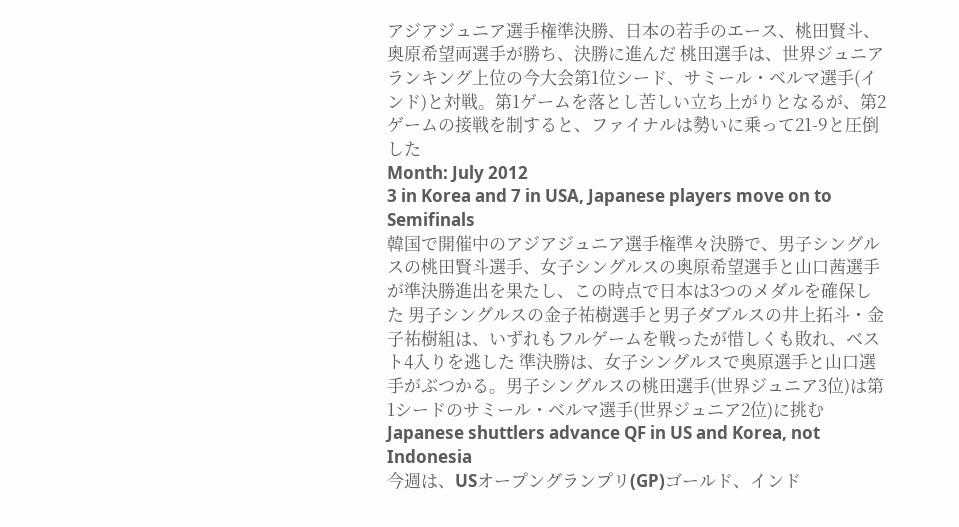アジアジュニア選手権準決勝、日本の若手のエース、桃田賢斗、奥原希望両選手が勝ち、決勝に進んだ 桃田選手は、世界ジュニアランキング上位の今大会第1位シード、サミール・ベルマ選手(インド)と対戦。第1ゲームを落とし苦しい立ち上がりとなるが、第2ゲームの接戦を制すると、ファイナルは勢いに乗って21-9と圧倒した
Month: July 2012
3 in Korea and 7 in USA, Japanese players move on to Semifinals
韓国で開催中のアジアジュニア選手権準々決勝で、男子シングルスの桃田賢斗選手、女子シングルスの奥原希望選手と山口茜選手が準決勝進出を果たし、この時点で日本は3つのメダルを確保した 男子シングルスの金子祐樹選手と男子ダブルスの井上拓斗・金子祐樹組は、いずれもフルゲームを戦ったが惜しくも敗れ、ベスト4入りを逃した 準決勝は、女子シングルスで奥原選手と山口選手がぶつかる。男子シングルスの桃田選手(世界ジュニア3位)は第1シードのサミール・ベルマ選手(世界ジュニア2位)に挑む
Japanese shuttlers advance QF in US and Korea, not Indonesia
今週は、USオープングランプリ(GP)ゴールド、インド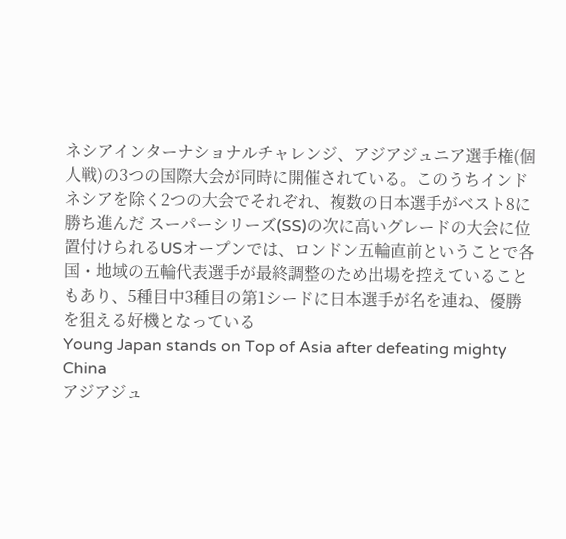ネシアインターナショナルチャレンジ、アジアジュニア選手権(個人戦)の3つの国際大会が同時に開催されている。このうちインドネシアを除く2つの大会でそれぞれ、複数の日本選手がベスト8に勝ち進んだ スーパーシリーズ(SS)の次に高いグレードの大会に位置付けられるUSオープンでは、ロンドン五輪直前ということで各国・地域の五輪代表選手が最終調整のため出場を控えていることもあり、5種目中3種目の第1シードに日本選手が名を連ね、優勝を狙える好機となっている
Young Japan stands on Top of Asia after defeating mighty China
アジアジュ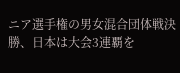ニア選手権の男女混合団体戦決勝、日本は大会3連覇を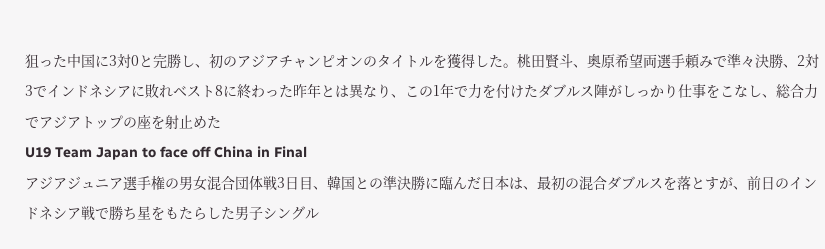狙った中国に3対0と完勝し、初のアジアチャンピオンのタイトルを獲得した。桃田賢斗、奥原希望両選手頼みで準々決勝、2対3でインドネシアに敗れベスト8に終わった昨年とは異なり、この1年で力を付けたダブルス陣がしっかり仕事をこなし、総合力でアジアトップの座を射止めた
U19 Team Japan to face off China in Final
アジアジュニア選手権の男女混合団体戦3日目、韓国との準決勝に臨んだ日本は、最初の混合ダブルスを落とすが、前日のインドネシア戦で勝ち星をもたらした男子シングル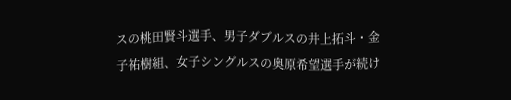スの桃田賢斗選手、男子ダブルスの井上拓斗・金子祐樹組、女子シングルスの奥原希望選手が続け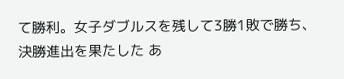て勝利。女子ダブルスを残して3勝1敗で勝ち、決勝進出を果たした あ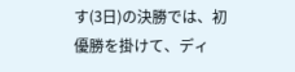す(3日)の決勝では、初優勝を掛けて、ディ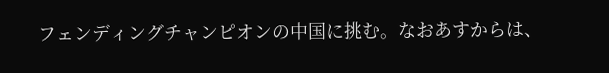フェンディングチャンピオンの中国に挑む。なおあすからは、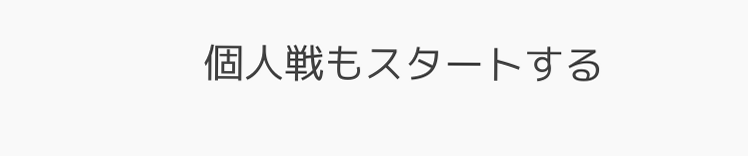個人戦もスタートする